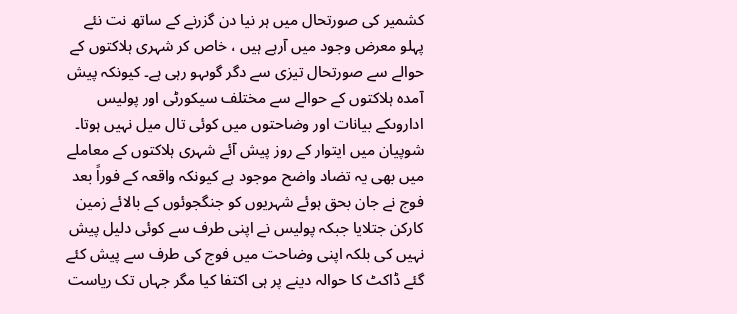کشمیر کی صورتحال میں ہر نیا دن گزرنے کے ساتھ نت نئے پہلو معرض وجود میں آرہے ہیں ، خاص کر شہری ہلاکتوں کے حوالے سے صورتحال تیزی سے دگر گوںہو رہی ہے۔ کیونکہ پیش آمدہ ہلاکتوں کے حوالے سے مختلف سیکورٹی اور پولیس اداروںکے بیانات اور وضاحتوں میں کوئی تال میل نہیں ہوتا۔ شوپیان میں ایتوار کے روز پیش آئے شہری ہلاکتوں کے معاملے میں بھی یہ تضاد واضح موجود ہے کیونکہ واقعہ کے فوراً بعد فوج نے جان بحق ہوئے شہریوں کو جنگجوئوں کے بالائے زمین کارکن جتلایا جبکہ پولیس نے اپنی طرف سے کوئی دلیل پیش نہیں کی بلکہ اپنی وضاحت میں فوج کی طرف سے پیش کئے گئے ڈاکٹ کا حوالہ دینے پر ہی اکتفا کیا مگر جہاں تک ریاست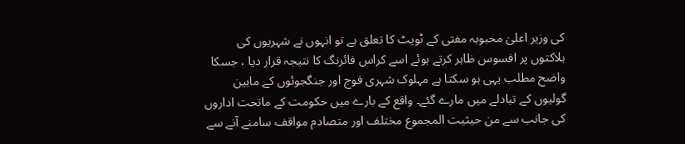کی وزیر اعلیٰ محبوبہ مفتی کے ٹویٹ کا تعلق ہے تو انہوں نے شہریوں کی ہلاکتوں پر افسوس ظاہر کرتے ہوئے اسے کراس فائرنگ کا نتیجہ قرار دیا ، جسکا واضح مطلب یہی ہو سکتا ہے مہلوک شہری فوج اور جنگجوئوں کے مابین گولیوں کے تبادلے میں مارے گئے۔ واقع کے بارے میں حکومت کے ماتحت اداروں کی جانب سے من حیثیت المجموع مختلف اور متصادم مواقف سامنے آنے سے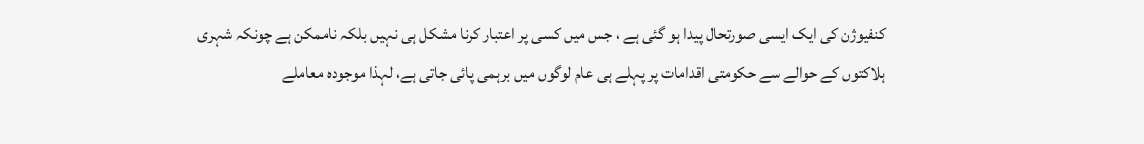کنفیوژن کی ایک ایسی صورتحال پیدا ہو گئی ہے ، جس میں کسی پر اعتبار کرنا مشکل ہی نہیں بلکہ ناممکن ہے چونکہ شہری ہلاکتوں کے حوالے سے حکومتی اقدامات پر پہلے ہی عام لوگوں میں برہمی پائی جاتی ہے، لہذا موجودہ معاملے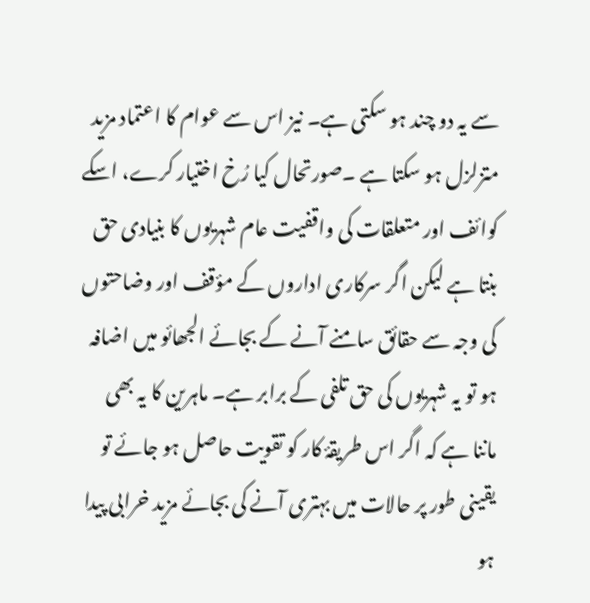سے یہ دو چند ہو سکتی ہے۔ نیز اس سے عوام کا اعتماد مزید متزلزل ہو سکتا ہے ۔صورتحال کیا رُخ اختیار کرے، اسکے کوائف اور متعلقات کی واقفیت عام شہریوں کا بنیادی حق بنتا ہے لیکن اگر سرکاری اداروں کے مؤقف اور وضاحتوں کی وجہ سے حقائق سامنے آنے کے بجائے الجھائو میں اضافہ ہو تو یہ شہریوں کی حق تلفی کے برابر ہے۔ ماہرین کا یہ بھی ماننا ہے کہ اگر اس طریقۂ کار کو تقویت حاصل ہو جائے تو یقینی طور پر حالات میں بہتری آنے کی بجائے مزید خرابی پیدا ہو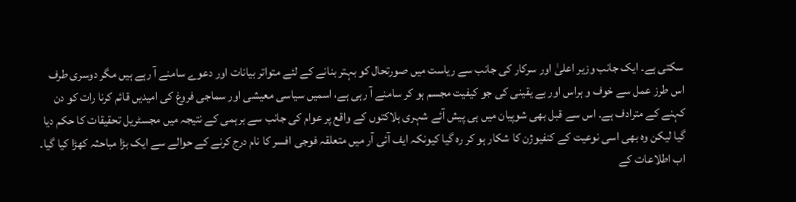سکتی ہے۔ ایک جانب وزیر اعلیٰ اور سرکار کی جانب سے ریاست میں صورتحال کو بہتر بنانے کے لئے متواتر بیانات اور دعوے سامنے آ رہے ہیں مگر دوسری طرف اس طرز عمل سے خوف و ہراس اور بے یقینی کی جو کیفیت مجسم ہو کر سامنے آ رہی ہے، اسمیں سیاسی معیشی اور سماجی فروغ کی امیدیں قائم کرنا رات کو دن کہنے کے مترادف ہے۔ اس سے قبل بھی شوپیان میں ہی پیش آئے شہری ہلاکتوں کے واقع پر عوام کی جانب سے برہمی کے نتیجہ میں مجسٹریل تحقیقات کا حکم دیا گیا لیکن وہ بھی اسی نوعیت کے کنفیوژن کا شکار ہو کر رہ گیا کیونکہ ایف آئی آر میں متعلقہ فوجی افسر کا نام درج کرنے کے حوالے سے ایک بڑا مباحثہ کھڑا کیا گیا۔ اب اطلاعات کے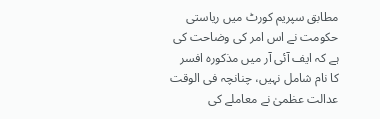مطابق سپریم کورٹ میں ریاستی حکومت نے اس امر کی وضاحت کی ہے کہ ایف آئی آر میں مذکورہ افسر کا نام شامل نہیں، چنانچہ فی الوقت عدالت عظمیٰ نے معاملے کی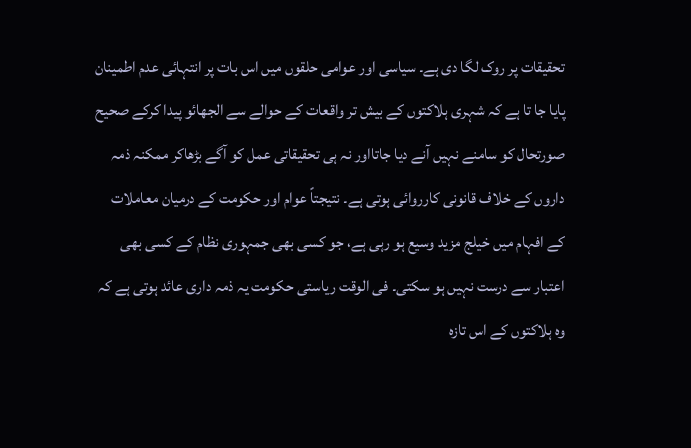تحقیقات پر روک لگا دی ہے۔ سیاسی اور عوامی حلقوں میں اس بات پر انتہائی عدم اطمینان پایا جا تا ہے کہ شہری ہلاکتوں کے بیش تر واقعات کے حوالے سے الجھائو پیدا کرکے صحیح صورتحال کو سامنے نہیں آنے دیا جاتااور نہ ہی تحقیقاتی عمل کو آگے بڑھاکر ممکنہ ذمہ داروں کے خلاف قانونی کارروائی ہوتی ہے۔ نتیجتاً عوام اور حکومت کے درمیان معاملات کے افہام میں خیلج مزید وسیع ہو رہی ہے، جو کسی بھی جمہوری نظام کے کسی بھی اعتبار سے درست نہیں ہو سکتی۔ فی الوقت ریاستی حکومت یہ ذمہ داری عائد ہوتی ہے کہ وہ ہلاکتوں کے اس تازہ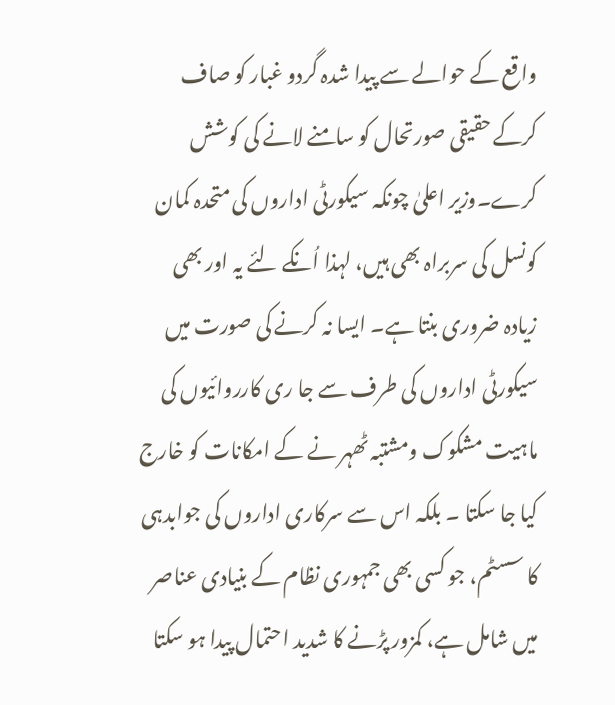واقع کے حوالے سے پیدا شدہ گردو غبار کو صاف کرکے حقیقی صورتحال کو سامنے لانے کی کوشش کرے۔وزیر اعلیٰ چونکہ سیکورٹی اداروں کی متحدہ کمان کونسل کی سربراہ بھی ہیں، لہذا اُنکے لئے یہ اور بھی زیادہ ضروری بنتا ہے۔ ایسا نہ کرنے کی صورت میں سیکورٹی اداروں کی طرف سے جا ری کارروائیوں کی ماہیت مشکوک ومشتبہ ٹھہر نے کے امکانات کو خارج کیا جا سکتا ۔ بلکہ اس سے سرکاری اداروں کی جوابدہی کا سسٹم، جو کسی بھی جمہوری نظام کے بنیادی عناصر میں شامل ہے، کمزور پڑنے کا شدید احتمال پیدا ہو سکتا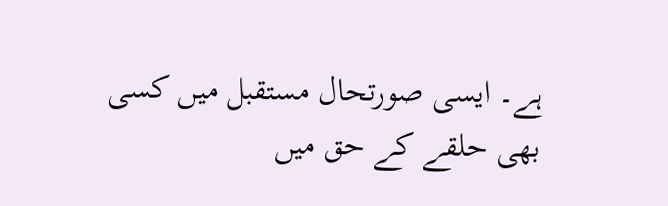ہے۔ ایسی صورتحال مستقبل میں کسی بھی حلقے کے حق میں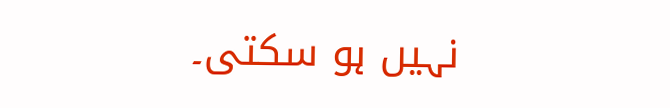نہیں ہو سکتی۔